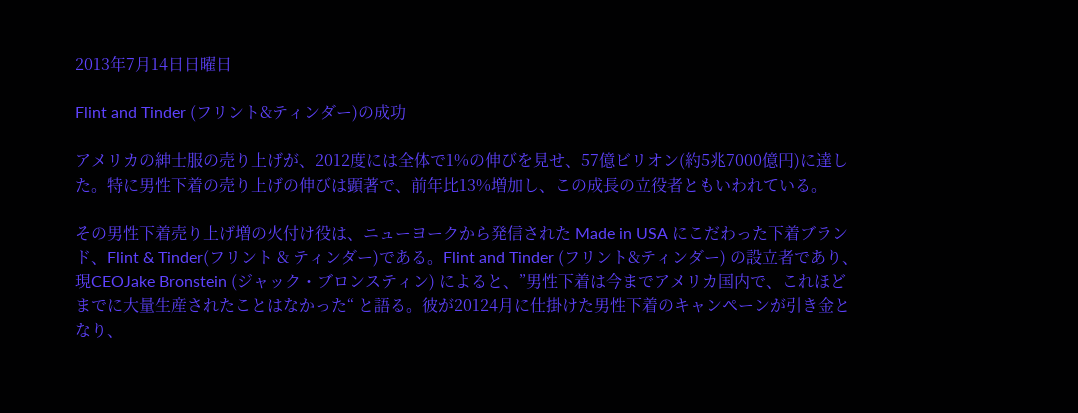2013年7月14日日曜日

Flint and Tinder (フリント&ティンダー)の成功

アメリカの紳士服の売り上げが、2012度には全体で1%の伸びを見せ、57億ビリオン(約5兆7000億円)に達した。特に男性下着の売り上げの伸びは顕著で、前年比13%増加し、この成長の立役者ともいわれている。

その男性下着売り上げ増の火付け役は、ニューヨークから発信された Made in USA にこだわった下着ブランド、Flint & Tinder(フリント & ティンダー)である。Flint and Tinder (フリント&ティンダー) の設立者であり、現CEOJake Bronstein (ジャック・ブロンスティン) によると、”男性下着は今までアメリカ国内で、これほどまでに大量生産されたことはなかった“ と語る。彼が20124月に仕掛けた男性下着のキャンペーンが引き金となり、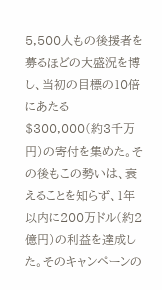5,500人もの後援者を募るほどの大盛況を博し、当初の目標の10倍にあたる$300,000(約3千万円)の寄付を集めた。その後もこの勢いは、衰えることを知らず、1年以内に200万ドル(約2億円)の利益を達成した。そのキャンペーンの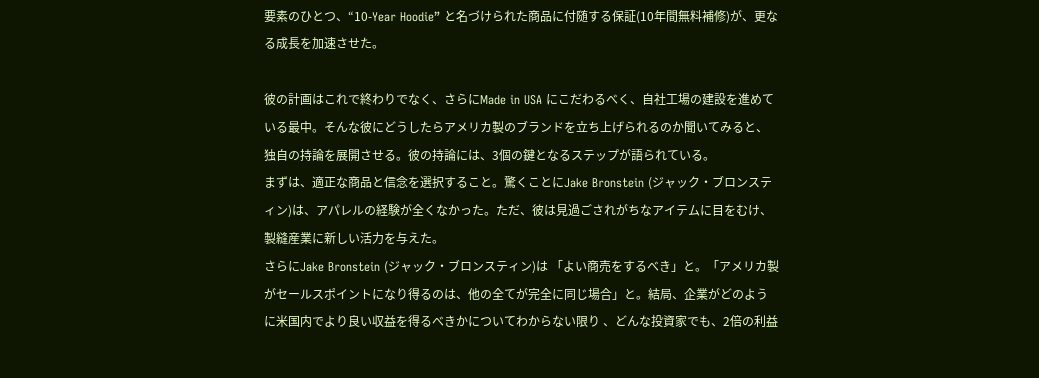要素のひとつ、“10-Year Hoodie” と名づけられた商品に付随する保証(10年間無料補修)が、更なる成長を加速させた。

彼の計画はこれで終わりでなく、さらにMade in USA にこだわるべく、自社工場の建設を進めている最中。そんな彼にどうしたらアメリカ製のブランドを立ち上げられるのか聞いてみると、独自の持論を展開させる。彼の持論には、3個の鍵となるステップが語られている。
まずは、適正な商品と信念を選択すること。驚くことにJake Bronstein (ジャック・ブロンスティン)は、アパレルの経験が全くなかった。ただ、彼は見過ごされがちなアイテムに目をむけ、製縫産業に新しい活力を与えた。
さらにJake Bronstein (ジャック・ブロンスティン)は 「よい商売をするべき」と。「アメリカ製がセールスポイントになり得るのは、他の全てが完全に同じ場合」と。結局、企業がどのように米国内でより良い収益を得るべきかについてわからない限り 、どんな投資家でも、2倍の利益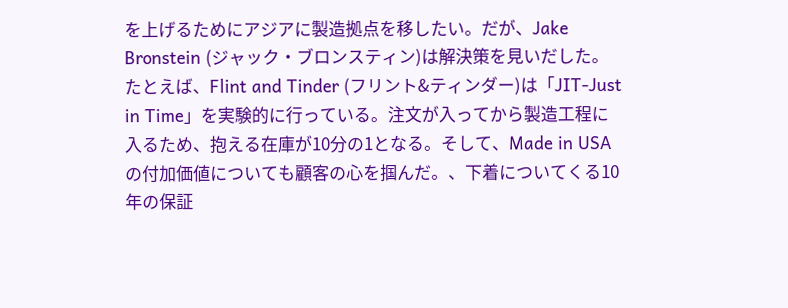を上げるためにアジアに製造拠点を移したい。だが、Jake Bronstein (ジャック・ブロンスティン)は解決策を見いだした。たとえば、Flint and Tinder (フリント&ティンダー)は「JIT-Just in Time」を実験的に行っている。注文が入ってから製造工程に入るため、抱える在庫が10分の1となる。そして、Made in USAの付加価値についても顧客の心を掴んだ。、下着についてくる10年の保証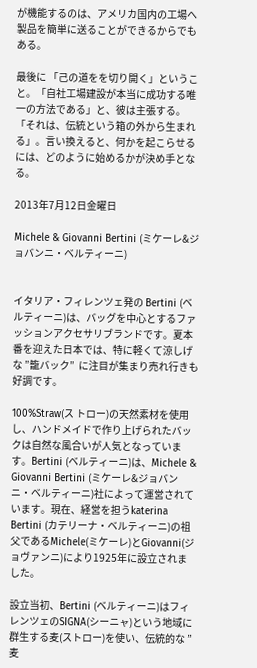が機能するのは、アメリカ国内の工場へ製品を簡単に送ることができるからでもある。

最後に 「己の道をを切り開く」ということ。「自社工場建設が本当に成功する唯一の方法である」と、彼は主張する。「それは、伝統という箱の外から生まれる」。言い換えると、何かを起こらせるには、どのように始めるかが決め手となる。

2013年7月12日金曜日

Michele & Giovanni Bertini (ミケーレ&ジョバンニ・ベルティーニ)


イタリア・フィレンツェ発の Bertini (ベルティーニ)は、バッグを中心とするファッションアクセサリブランドです。夏本番を迎えた日本では、特に軽くて涼しげな ”籠バック”  に注目が集まり売れ行きも好調です。

100%Straw(ス トロー)の天然素材を使用し、ハンドメイドで作り上げられたバックは自然な風合いが人気となっています。Bertini (ベルティーニ)は、Michele & Giovanni Bertini (ミケーレ&ジョバンニ・ベルティーニ)社によって運営されています。現在、経営を担うkaterina Bertini (カテリーナ・ベルティーニ)の祖父であるMichele(ミケーレ)とGiovanni(ジョヴァンニ)により1925年に設立されました。

設立当初、Bertini (ベルティーニ)はフィレンツェのSIGNA(シーニャ)という地域に群生する麦(ストロー)を使い、伝統的な ”麦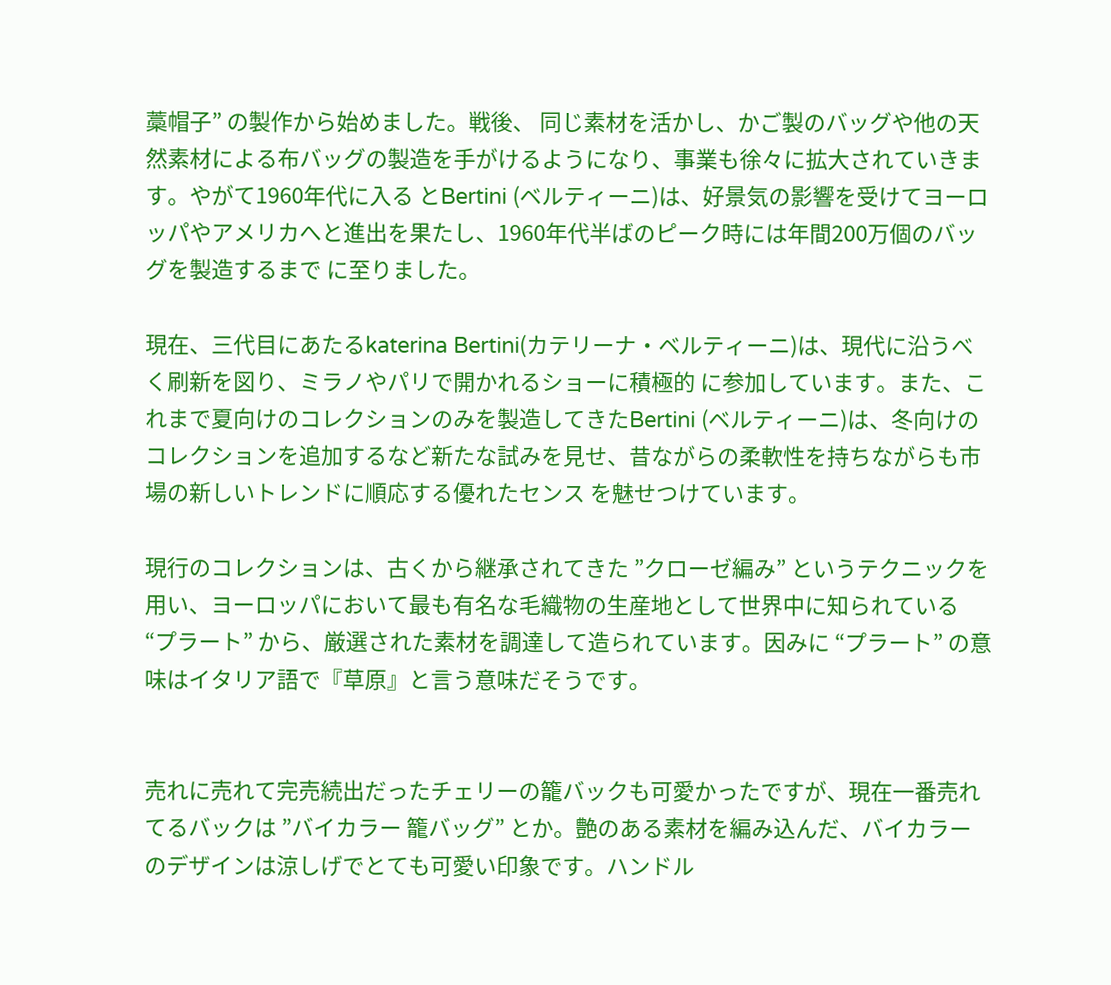藁帽子” の製作から始めました。戦後、 同じ素材を活かし、かご製のバッグや他の天然素材による布バッグの製造を手がけるようになり、事業も徐々に拡大されていきます。やがて1960年代に入る とBertini (ベルティーニ)は、好景気の影響を受けてヨーロッパやアメリカへと進出を果たし、1960年代半ばのピーク時には年間200万個のバッグを製造するまで に至りました。

現在、三代目にあたるkaterina Bertini(カテリーナ・ベルティーニ)は、現代に沿うべく刷新を図り、ミラノやパリで開かれるショーに積極的 に参加しています。また、これまで夏向けのコレクションのみを製造してきたBertini (ベルティーニ)は、冬向けのコレクションを追加するなど新たな試みを見せ、昔ながらの柔軟性を持ちながらも市場の新しいトレンドに順応する優れたセンス を魅せつけています。

現行のコレクションは、古くから継承されてきた ”クローゼ編み” というテクニックを用い、ヨーロッパにおいて最も有名な毛織物の生産地として世界中に知られている “プラート” から、厳選された素材を調達して造られています。因みに “プラート” の意味はイタリア語で『草原』と言う意味だそうです。


売れに売れて完売続出だったチェリーの籠バックも可愛かったですが、現在一番売れてるバックは ”バイカラー 籠バッグ” とか。艶のある素材を編み込んだ、バイカラーのデザインは涼しげでとても可愛い印象です。ハンドル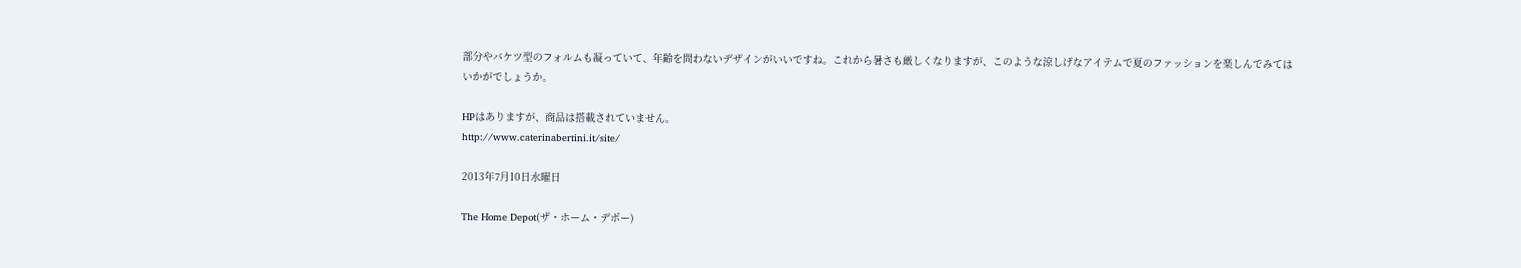部分やバケツ型のフォルムも凝っていて、年齢を問わないデザインがいいですね。これから暑さも厳しくなりますが、このような涼しげなアイテムで夏のファッションを楽しんでみてはいかがでしょうか。

HPはありますが、商品は搭載されていません。
http://www.caterinabertini.it/site/

2013年7月10日水曜日

The Home Depot(ザ・ホーム・デポー)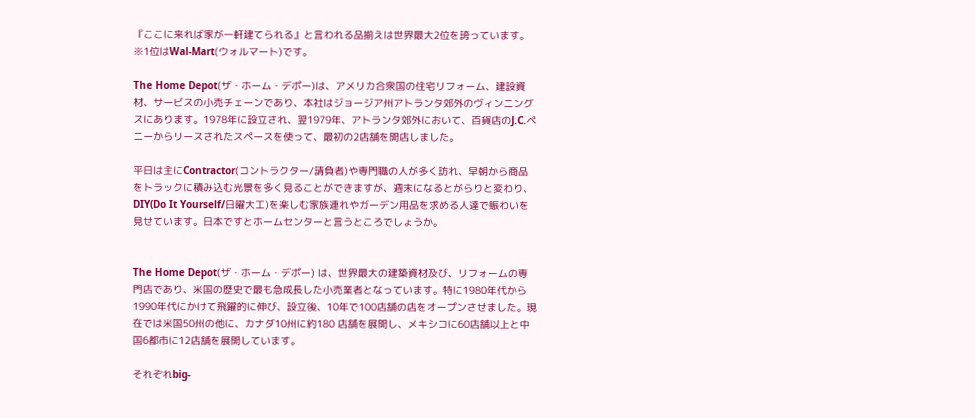『ここに来れば家が一軒建てられる』と言われる品揃えは世界最大2位を誇っています。
※1位はWal-Mart(ウォルマート)です。

The Home Depot(ザ・ホーム・デポー)は、アメリカ合衆国の住宅リフォーム、建設資材、サービスの小売チェーンであり、本社はジョージア州アトランタ郊外のヴィンニングスにあります。1978年に設立され、翌1979年、アトランタ郊外において、百貨店のJ.C.ペニーからリースされたスペースを使って、最初の2店舗を開店しました。

平日は主にContractor(コントラクター/請負者)や専門職の人が多く訪れ、早朝から商品をトラックに積み込む光景を多く見ることができますが、週末になるとがらりと変わり、DIY(Do It Yourself/日曜大工)を楽しむ家族連れやガーデン用品を求める人達で賑わいを見せています。日本ですとホームセンターと言うところでしょうか。


The Home Depot(ザ・ホーム・デポー) は、世界最大の建築資材及び、リフォームの専門店であり、米国の歴史で最も急成長した小売業者となっています。特に1980年代から1990年代にかけて飛躍的に伸び、設立後、10年で100店舗の店をオープンさせました。現在では米国50州の他に、カナダ10州に約180 店舗を展開し、メキシコに60店舗以上と中国6都市に12店舗を展開しています。

それぞれbig-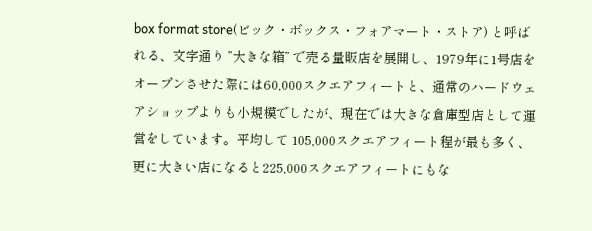box format store(ビック・ボックス・フォアマート・ストア) と呼ばれる、文字通り ”大きな箱” で売る量販店を展開し、1979年に1号店をオープンさせた際には60,000スクエアフィートと、通常のハードウェアショップよりも小規模でしたが、現在では大きな倉庫型店として運営をしています。平均して 105,000スクエアフィート程が最も多く、更に大きい店になると225,000スクエアフィートにもな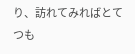り、訪れてみればとてつも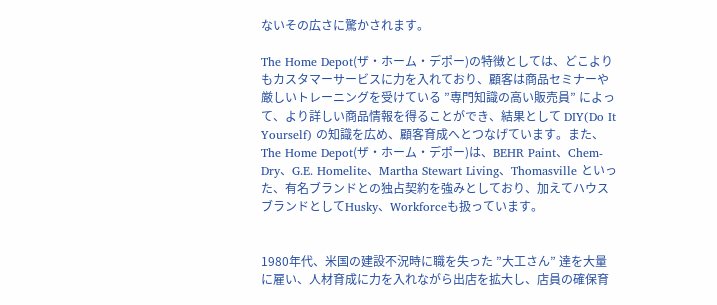ないその広さに驚かされます。

The Home Depot(ザ・ホーム・デポー)の特徴としては、どこよりもカスタマーサービスに力を入れており、顧客は商品セミナーや厳しいトレーニングを受けている ”専門知識の高い販売員” によって、より詳しい商品情報を得ることができ、結果として DIY(Do It Yourself) の知識を広め、顧客育成へとつなげています。また、 The Home Depot(ザ・ホーム・デポー)は、BEHR Paint、Chem-Dry、G.E. Homelite、Martha Stewart Living、Thomasville といった、有名ブランドとの独占契約を強みとしており、加えてハウスブランドとしてHusky、Workforceも扱っています。


1980年代、米国の建設不況時に職を失った ”大工さん” 達を大量に雇い、人材育成に力を入れながら出店を拡大し、店員の確保育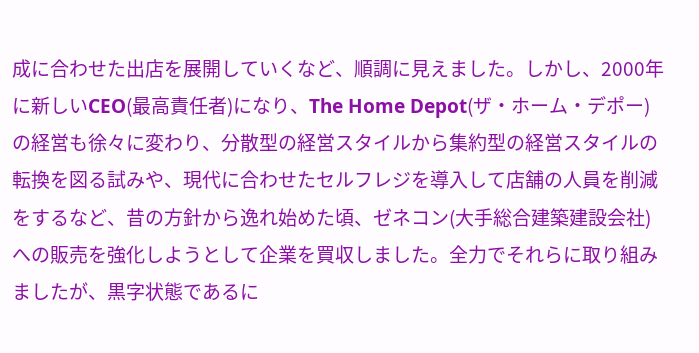成に合わせた出店を展開していくなど、順調に見えました。しかし、2000年に新しいCEO(最高責任者)になり、The Home Depot(ザ・ホーム・デポー) の経営も徐々に変わり、分散型の経営スタイルから集約型の経営スタイルの転換を図る試みや、現代に合わせたセルフレジを導入して店舗の人員を削減をするなど、昔の方針から逸れ始めた頃、ゼネコン(大手総合建築建設会社)への販売を強化しようとして企業を買収しました。全力でそれらに取り組みましたが、黒字状態であるに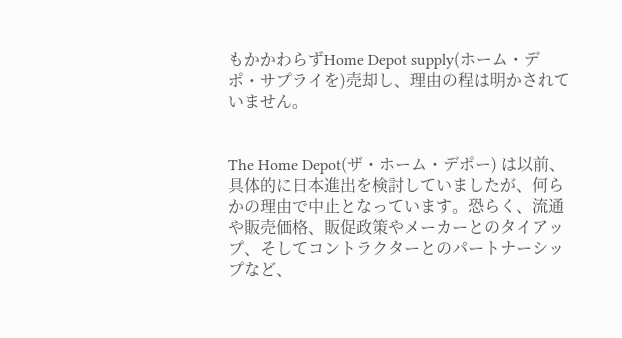もかかわらずHome Depot supply(ホーム・デポ・サプライを)売却し、理由の程は明かされていません。


The Home Depot(ザ・ホーム・デポー) は以前、具体的に日本進出を検討していましたが、何らかの理由で中止となっています。恐らく、流通や販売価格、販促政策やメーカーとのタイアップ、そしてコントラクターとのパートナーシップなど、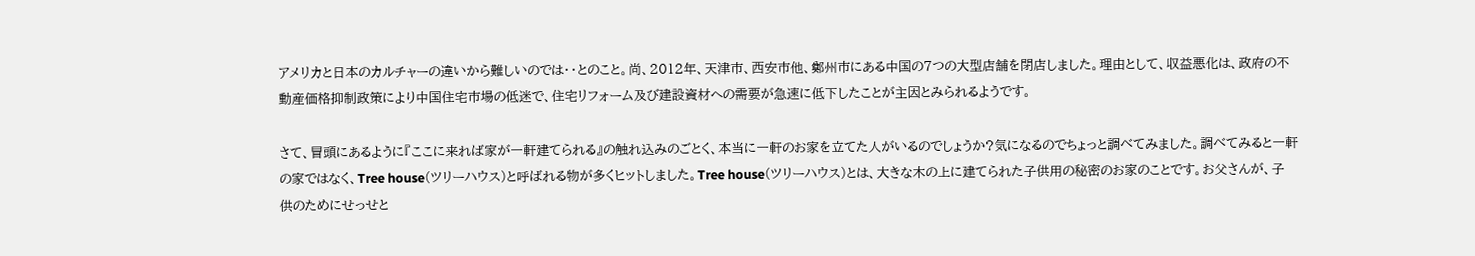アメリカと日本のカルチャーの違いから難しいのでは・・とのこと。尚、2012年、天津市、西安市他、鄭州市にある中国の7つの大型店舗を閉店しました。理由として、収益悪化は、政府の不動産価格抑制政策により中国住宅市場の低迷で、住宅リフォーム及び建設資材への需要が急速に低下したことが主因とみられるようです。

さて、冒頭にあるように『ここに来れば家が一軒建てられる』の触れ込みのごとく、本当に一軒のお家を立てた人がいるのでしょうか?気になるのでちょっと調べてみました。調べてみると一軒の家ではなく、Tree house(ツリーハウス)と呼ばれる物が多くヒットしました。Tree house(ツリーハウス)とは、大きな木の上に建てられた子供用の秘密のお家のことです。お父さんが、子供のためにせっせと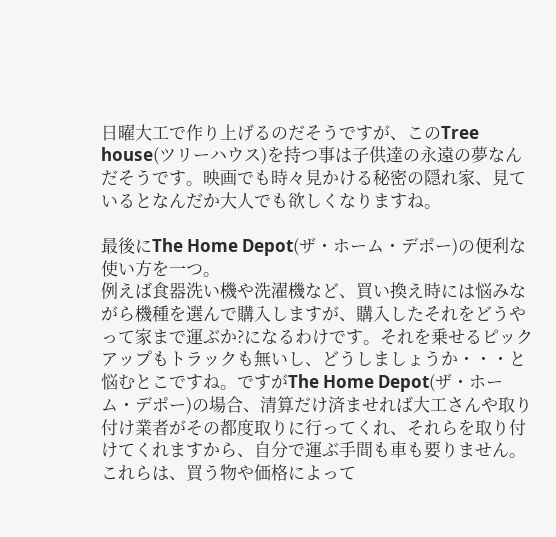日曜大工で作り上げるのだそうですが、このTree house(ツリーハウス)を持つ事は子供達の永遠の夢なんだそうです。映画でも時々見かける秘密の隠れ家、見ているとなんだか大人でも欲しくなりますね。

最後にThe Home Depot(ザ・ホーム・デポー)の便利な使い方を一つ。
例えば食器洗い機や洗濯機など、買い換え時には悩みながら機種を選んで購入しますが、購入したそれをどうやって家まで運ぶか?になるわけです。それを乗せるピックアップもトラックも無いし、どうしましょうか・・・と悩むとこですね。ですがThe Home Depot(ザ・ホーム・デポー)の場合、清算だけ済ませれば大工さんや取り付け業者がその都度取りに行ってくれ、それらを取り付けてくれますから、自分で運ぶ手間も車も要りません。これらは、買う物や価格によって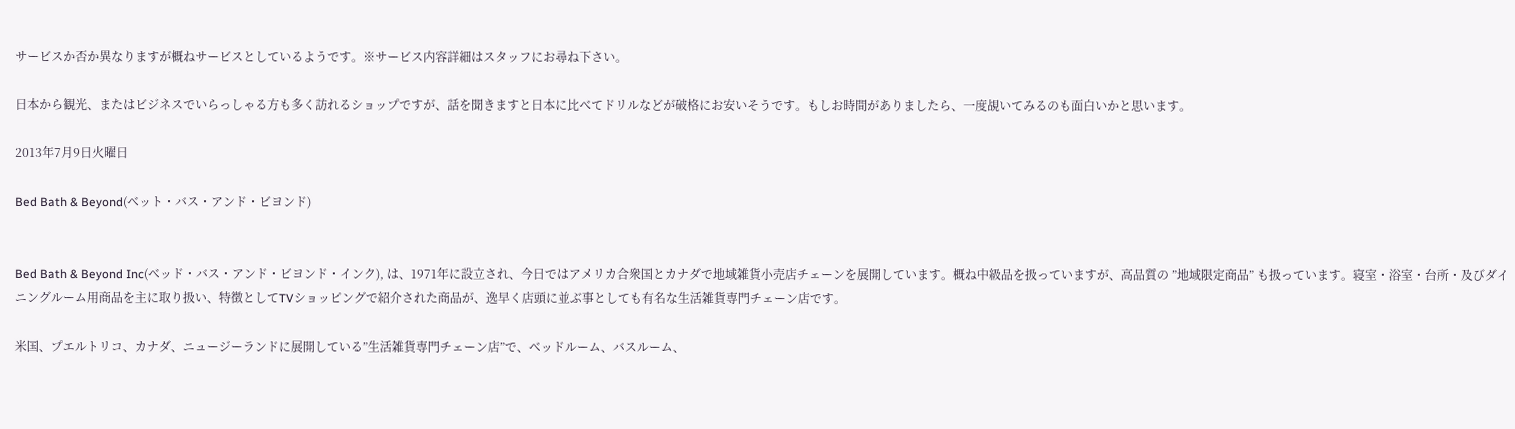サービスか否か異なりますが概ねサービスとしているようです。※サービス内容詳細はスタッフにお尋ね下さい。

日本から観光、またはビジネスでいらっしゃる方も多く訪れるショップですが、話を聞きますと日本に比べてドリルなどが破格にお安いそうです。もしお時間がありましたら、一度覘いてみるのも面白いかと思います。

2013年7月9日火曜日

Bed Bath & Beyond(ベット・バス・アンド・ビヨンド)


Bed Bath & Beyond Inc(ベッド・バス・アンド・ビヨンド・インク), は、1971年に設立され、今日ではアメリカ合衆国とカナダで地域雑貨小売店チェーンを展開しています。概ね中級品を扱っていますが、高品質の ”地域限定商品” も扱っています。寝室・浴室・台所・及びダイニングルーム用商品を主に取り扱い、特徴としてTVショッピングで紹介された商品が、逸早く店頭に並ぶ事としても有名な生活雑貨専門チェーン店です。

米国、プエルトリコ、カナダ、ニュージーランドに展開している”生活雑貨専門チェーン店”で、ベッドルーム、バスルーム、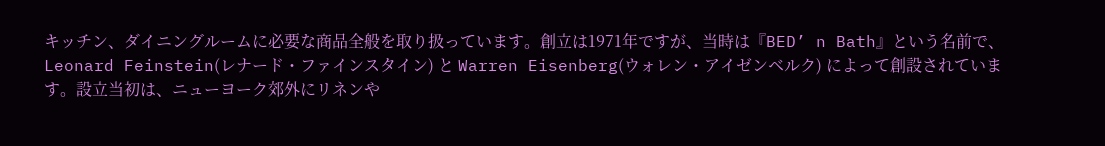キッチン、ダイニングルームに必要な商品全般を取り扱っています。創立は1971年ですが、当時は『BED’ n Bath』という名前で、Leonard Feinstein(レナード・ファインスタイン) と Warren Eisenberg(ウォレン・アイゼンベルク) によって創設されています。設立当初は、ニューヨーク郊外にリネンや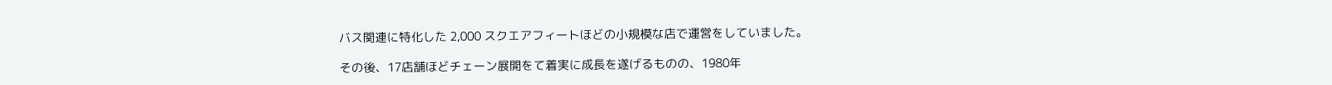バス関連に特化した 2,000 スクエアフィートほどの小規模な店で運営をしていました。

その後、17店舗ほどチェーン展開をて着実に成長を遂げるものの、1980年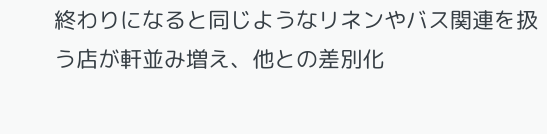終わりになると同じようなリネンやバス関連を扱う店が軒並み増え、他との差別化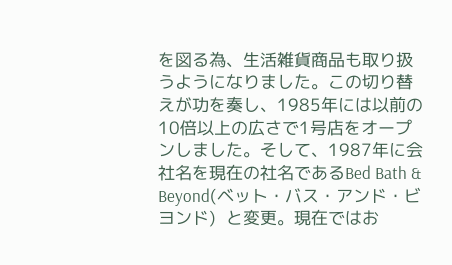を図る為、生活雑貨商品も取り扱うようになりました。この切り替えが功を奏し、1985年には以前の10倍以上の広さで1号店をオープンしました。そして、1987年に会社名を現在の社名であるBed Bath & Beyond(ベット・バス・アンド・ビヨンド)  と変更。現在ではお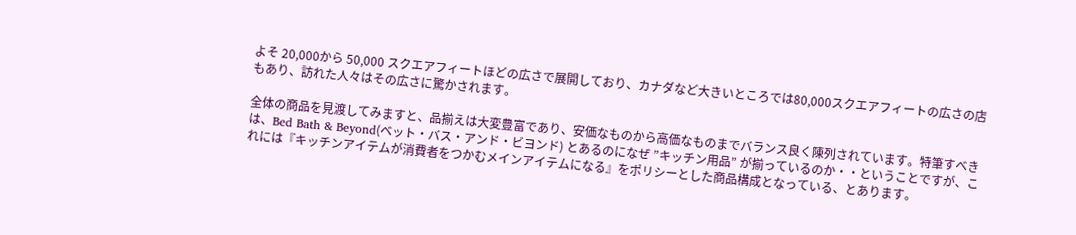よそ 20,000から 50,000 スクエアフィートほどの広さで展開しており、カナダなど大きいところでは80,000スクエアフィートの広さの店もあり、訪れた人々はその広さに驚かされます。

全体の商品を見渡してみますと、品揃えは大変豊富であり、安価なものから高価なものまでバランス良く陳列されています。特筆すべきは、Bed Bath & Beyond(ベット・バス・アンド・ビヨンド) とあるのになぜ ”キッチン用品” が揃っているのか・・ということですが、これには『キッチンアイテムが消費者をつかむメインアイテムになる』をポリシーとした商品構成となっている、とあります。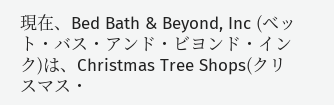現在、Bed Bath & Beyond, Inc (ベット・バス・アンド・ビヨンド・インク)は、Christmas Tree Shops(クリスマス・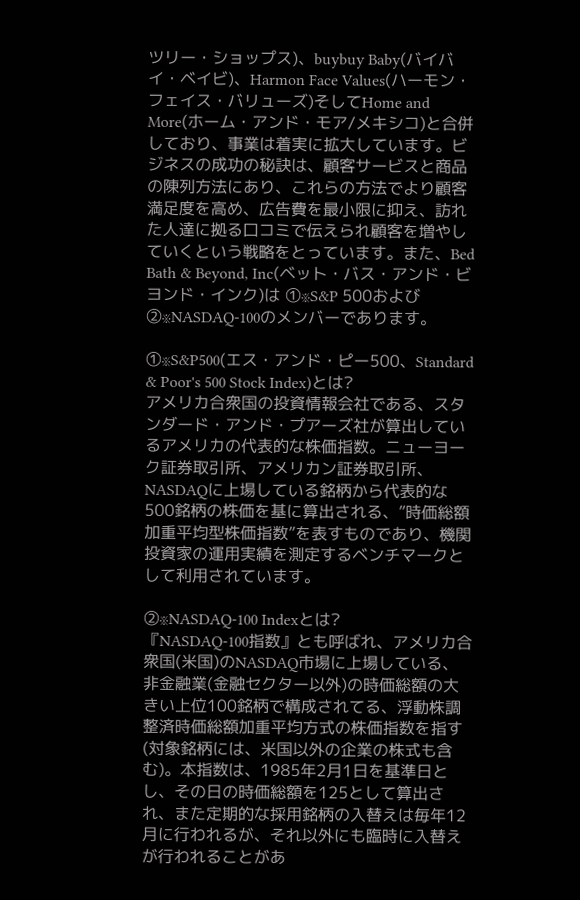ツリー・ショップス)、buybuy Baby(バイバイ・ベイビ)、Harmon Face Values(ハーモン・フェイス・バリューズ)そしてHome and More(ホーム・アンド・モア/メキシコ)と合併しており、事業は着実に拡大しています。ビジネスの成功の秘訣は、顧客サービスと商品の陳列方法にあり、これらの方法でより顧客満足度を高め、広告費を最小限に抑え、訪れた人達に拠る口コミで伝えられ顧客を増やしていくという戦略をとっています。また、Bed Bath & Beyond, Inc(ベット・バス・アンド・ビヨンド・インク)は ①※S&P 500および②※NASDAQ-100のメンバーであります。

①※S&P500(エス・アンド・ピー500、Standard & Poor's 500 Stock Index)とは?
アメリカ合衆国の投資情報会社である、スタンダード・アンド・プアーズ社が算出しているアメリカの代表的な株価指数。ニューヨーク証券取引所、アメリカン証券取引所、NASDAQに上場している銘柄から代表的な500銘柄の株価を基に算出される、”時価総額加重平均型株価指数”を表すものであり、機関投資家の運用実績を測定するベンチマークとして利用されています。

②※NASDAQ-100 Indexとは?
『NASDAQ-100指数』とも呼ばれ、アメリカ合衆国(米国)のNASDAQ市場に上場している、非金融業(金融セクター以外)の時価総額の大きい上位100銘柄で構成されてる、浮動株調整済時価総額加重平均方式の株価指数を指す(対象銘柄には、米国以外の企業の株式も含む)。本指数は、1985年2月1日を基準日とし、その日の時価総額を125として算出され、また定期的な採用銘柄の入替えは毎年12月に行われるが、それ以外にも臨時に入替えが行われることがあ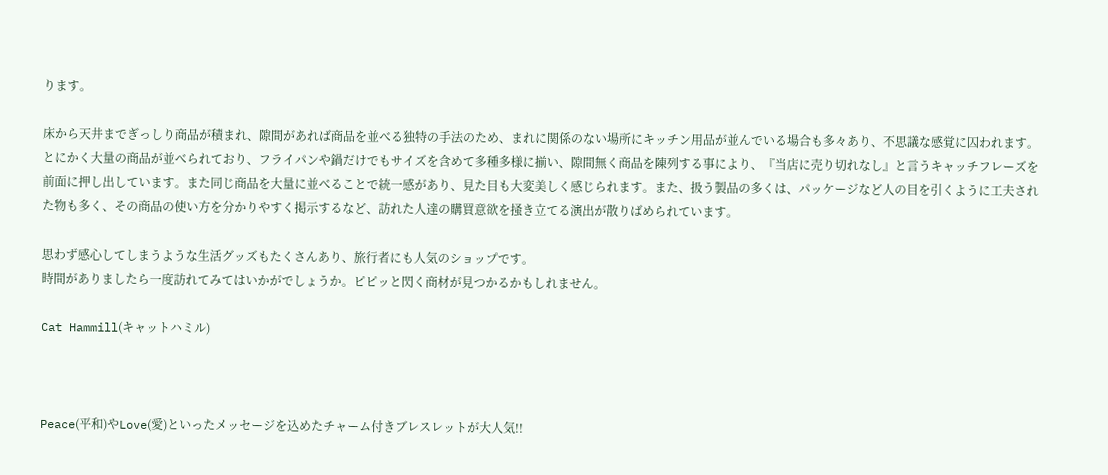ります。

床から天井までぎっしり商品が積まれ、隙間があれば商品を並べる独特の手法のため、まれに関係のない場所にキッチン用品が並んでいる場合も多々あり、不思議な感覚に囚われます。とにかく大量の商品が並べられており、フライパンや鍋だけでもサイズを含めて多種多様に揃い、隙間無く商品を陳列する事により、『当店に売り切れなし』と言うキャッチフレーズを前面に押し出しています。また同じ商品を大量に並べることで統一感があり、見た目も大変美しく感じられます。また、扱う製品の多くは、パッケージなど人の目を引くように工夫された物も多く、その商品の使い方を分かりやすく掲示するなど、訪れた人達の購買意欲を掻き立てる演出が散りばめられています。

思わず感心してしまうような生活グッズもたくさんあり、旅行者にも人気のショップです。
時間がありましたら一度訪れてみてはいかがでしょうか。ピピッと閃く商材が見つかるかもしれません。

Cat Hammill(キャットハミル)



Peace(平和)やLove(愛)といったメッセージを込めたチャーム付きブレスレットが大人気!!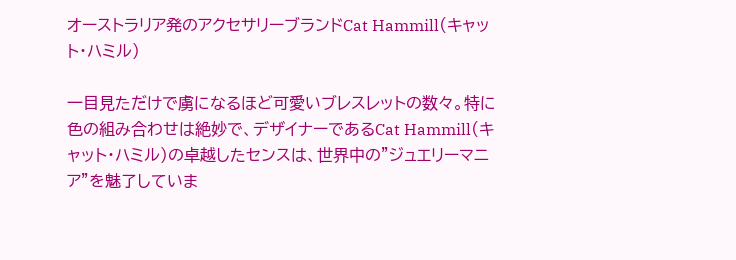オーストラリア発のアクセサリーブランドCat Hammill(キャット・ハミル)

一目見ただけで虜になるほど可愛いブレスレットの数々。特に色の組み合わせは絶妙で、デザイナーであるCat Hammill(キャット・ハミル)の卓越したセンスは、世界中の”ジュエリーマニア”を魅了していま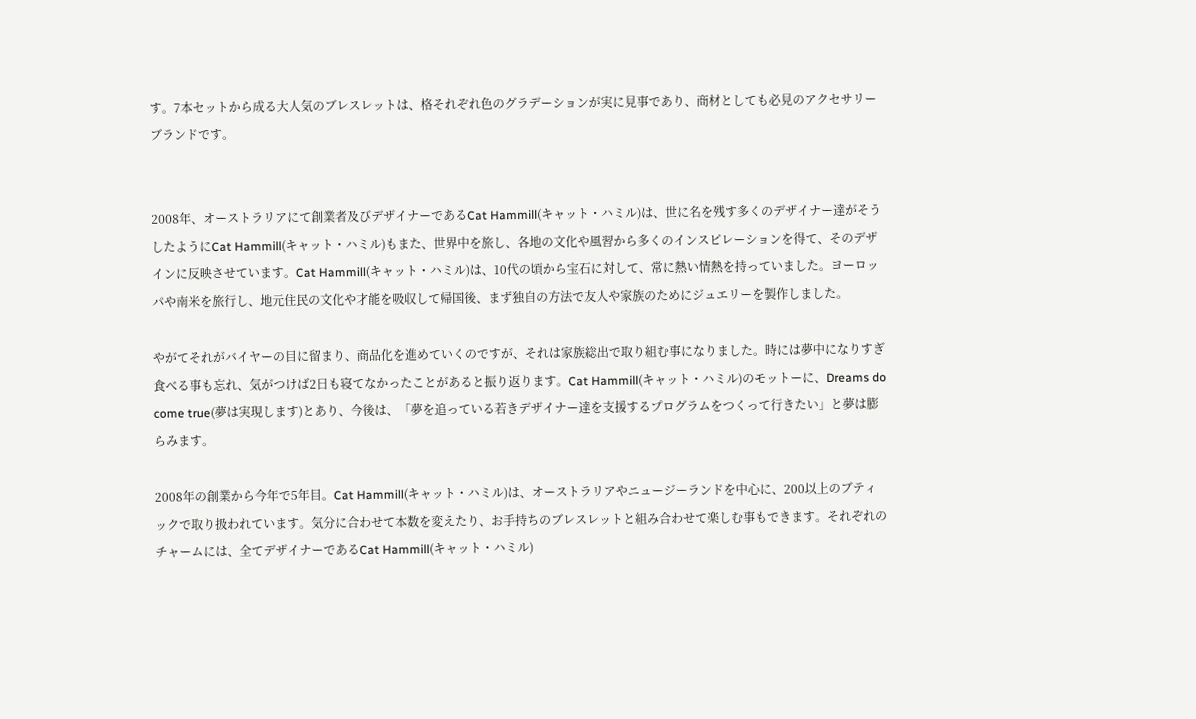す。7本セットから成る大人気のブレスレットは、格それぞれ色のグラデーションが実に見事であり、商材としても必見のアクセサリーブランドです。


2008年、オーストラリアにて創業者及びデザイナーであるCat Hammill(キャット・ハミル)は、世に名を残す多くのデザイナー達がそうしたようにCat Hammill(キャット・ハミル)もまた、世界中を旅し、各地の文化や風習から多くのインスピレーションを得て、そのデザインに反映させています。Cat Hammill(キャット・ハミル)は、10代の頃から宝石に対して、常に熱い情熱を持っていました。ヨーロッパや南米を旅行し、地元住民の文化や才能を吸収して帰国後、まず独自の方法で友人や家族のためにジュエリーを製作しました。

やがてそれがバイヤーの目に留まり、商品化を進めていくのですが、それは家族総出で取り組む事になりました。時には夢中になりすぎ食べる事も忘れ、気がつけば2日も寝てなかったことがあると振り返ります。Cat Hammill(キャット・ハミル)のモットーに、Dreams do come true(夢は実現します)とあり、今後は、「夢を追っている若きデザイナー達を支援するプログラムをつくって行きたい」と夢は膨らみます。

2008年の創業から今年で5年目。Cat Hammill(キャット・ハミル)は、オーストラリアやニュージーランドを中心に、200以上のブティックで取り扱われています。気分に合わせて本数を変えたり、お手持ちのブレスレットと組み合わせて楽しむ事もできます。それぞれのチャームには、全てデザイナーであるCat Hammill(キャット・ハミル)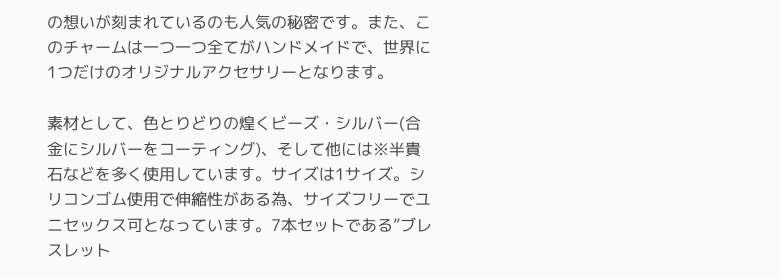の想いが刻まれているのも人気の秘密です。また、このチャームは一つ一つ全てがハンドメイドで、世界に1つだけのオリジナルアクセサリーとなります。

素材として、色とりどりの煌くビーズ・シルバー(合金にシルバーをコーティング)、そして他には※半貴石などを多く使用しています。サイズは1サイズ。シリコンゴム使用で伸縮性がある為、サイズフリーでユニセックス可となっています。7本セットである”ブレスレット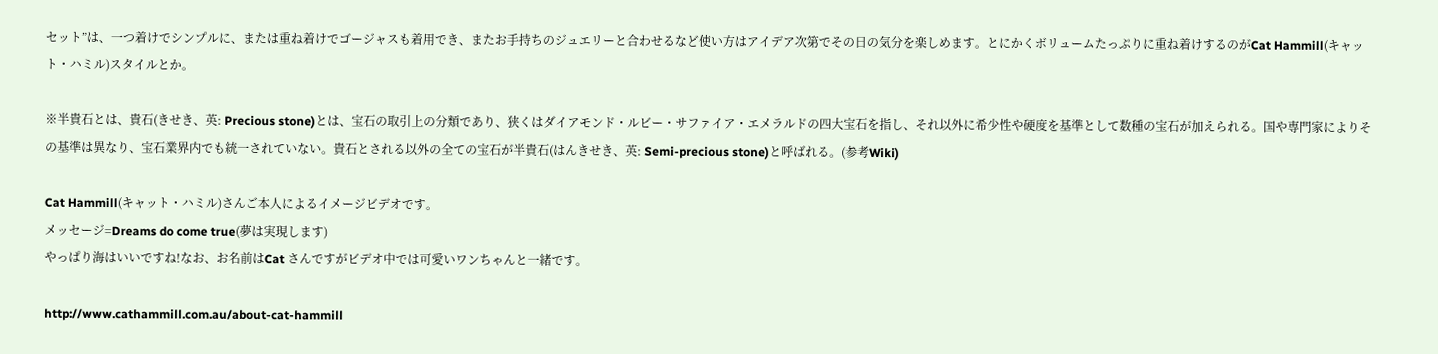セット”は、一つ着けでシンプルに、または重ね着けでゴージャスも着用でき、またお手持ちのジュエリーと合わせるなど使い方はアイデア次第でその日の気分を楽しめます。とにかくボリュームたっぷりに重ね着けするのがCat Hammill(キャット・ハミル)スタイルとか。

※半貴石とは、貴石(きせき、英: Precious stone)とは、宝石の取引上の分類であり、狭くはダイアモンド・ルビー・サファイア・エメラルドの四大宝石を指し、それ以外に希少性や硬度を基準として数種の宝石が加えられる。国や専門家によりその基準は異なり、宝石業界内でも統一されていない。貴石とされる以外の全ての宝石が半貴石(はんきせき、英: Semi-precious stone)と呼ばれる。(参考Wiki)

Cat Hammill(キャット・ハミル)さんご本人によるイメージビデオです。
メッセージ=Dreams do come true(夢は実現します)
やっぱり海はいいですね!なお、お名前はCat さんですがビデオ中では可愛いワンちゃんと一緒です。

http://www.cathammill.com.au/about-cat-hammill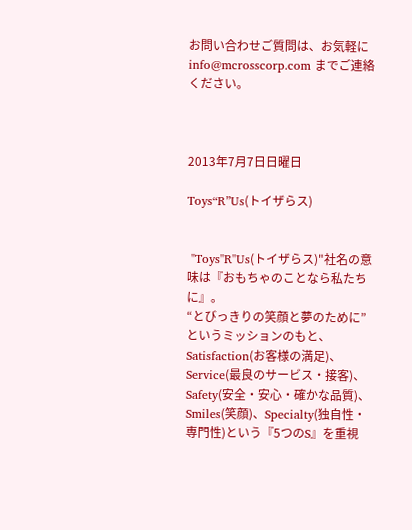お問い合わせご質問は、お気軽に info@mcrosscorp.com までご連絡ください。



2013年7月7日日曜日

Toys“R”Us(トイザらス)


 "Toys''R''Us(トイザらス)"社名の意味は『おもちゃのことなら私たちに』。
“とびっきりの笑顔と夢のために”というミッションのもと、Satisfaction(お客様の満足)、Service(最良のサービス・接客)、Safety(安全・安心・確かな品質)、Smiles(笑顔)、Specialty(独自性・専門性)という『5つのS』を重視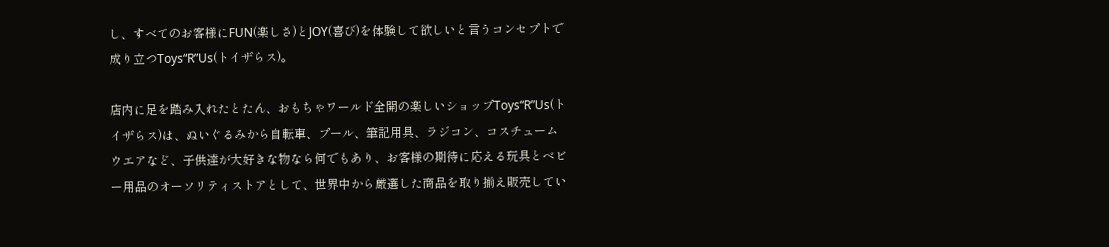し、すべてのお客様にFUN(楽しさ)とJOY(喜び)を体験して欲しいと言うコンセプトで成り立つToys“R”Us(トイザらス)。

店内に足を踏み入れたとたん、おもちゃワールド全開の楽しいショップToys“R”Us(トイザらス)は、ぬいぐるみから自転車、プール、筆記用具、ラジコン、コスチュームウエアなど、子供達が大好きな物なら何でもあり、お客様の期待に応える玩具とベビー用品のオーソリティストアとして、世界中から厳選した商品を取り揃え販売してい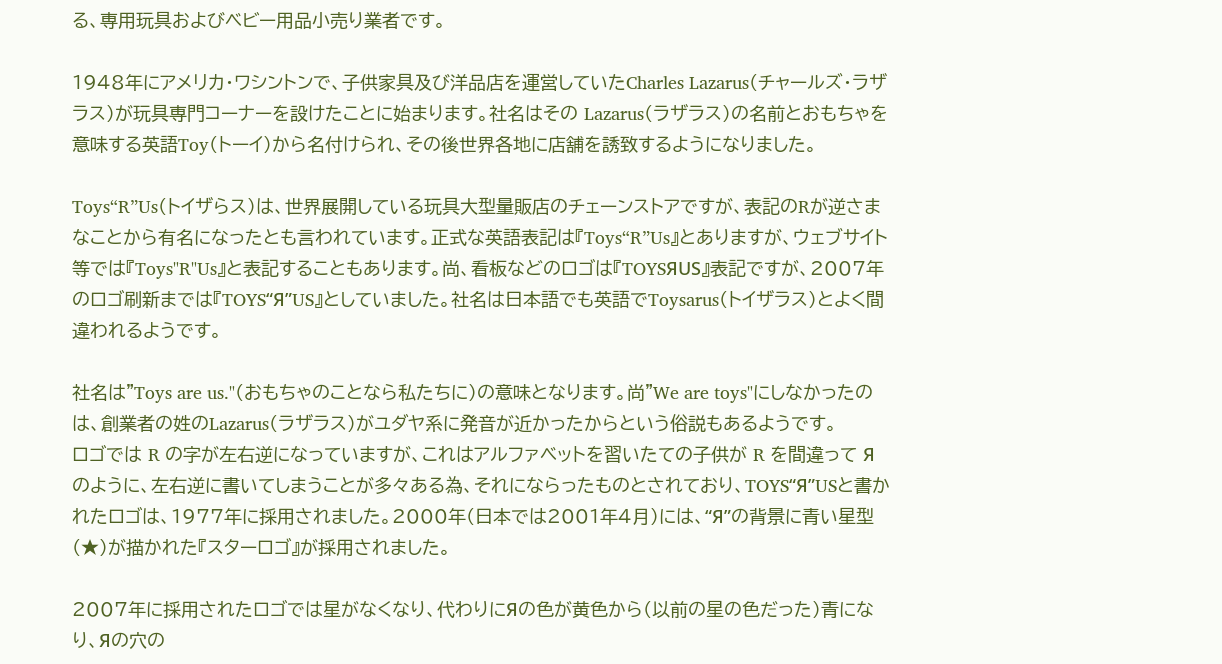る、専用玩具およびベビー用品小売り業者です。

1948年にアメリカ・ワシントンで、子供家具及び洋品店を運営していたCharles Lazarus(チャールズ・ラザラス)が玩具専門コーナーを設けたことに始まります。社名はその Lazarus(ラザラス)の名前とおもちゃを意味する英語Toy(トーイ)から名付けられ、その後世界各地に店舗を誘致するようになりました。

Toys“R”Us(トイザらス)は、世界展開している玩具大型量販店のチェーンストアですが、表記のRが逆さまなことから有名になったとも言われています。正式な英語表記は『Toys“R”Us』とありますが、ウェブサイト等では『Toys"R"Us』と表記することもあります。尚、看板などのロゴは『TOYSЯUS』表記ですが、2007年のロゴ刷新までは『TOYS“Я”US』としていました。社名は日本語でも英語でToysarus(トイザラス)とよく間違われるようです。

社名は"Toys are us."(おもちゃのことなら私たちに)の意味となります。尚"We are toys"にしなかったのは、創業者の姓のLazarus(ラザラス)がユダヤ系に発音が近かったからという俗説もあるようです。
ロゴでは R の字が左右逆になっていますが、これはアルファベットを習いたての子供が R を間違って Я のように、左右逆に書いてしまうことが多々ある為、それにならったものとされており、TOYS“Я”USと書かれたロゴは、1977年に採用されました。2000年(日本では2001年4月)には、“Я”の背景に青い星型(★)が描かれた『スターロゴ』が採用されました。

2007年に採用されたロゴでは星がなくなり、代わりにЯの色が黄色から(以前の星の色だった)青になり、Яの穴の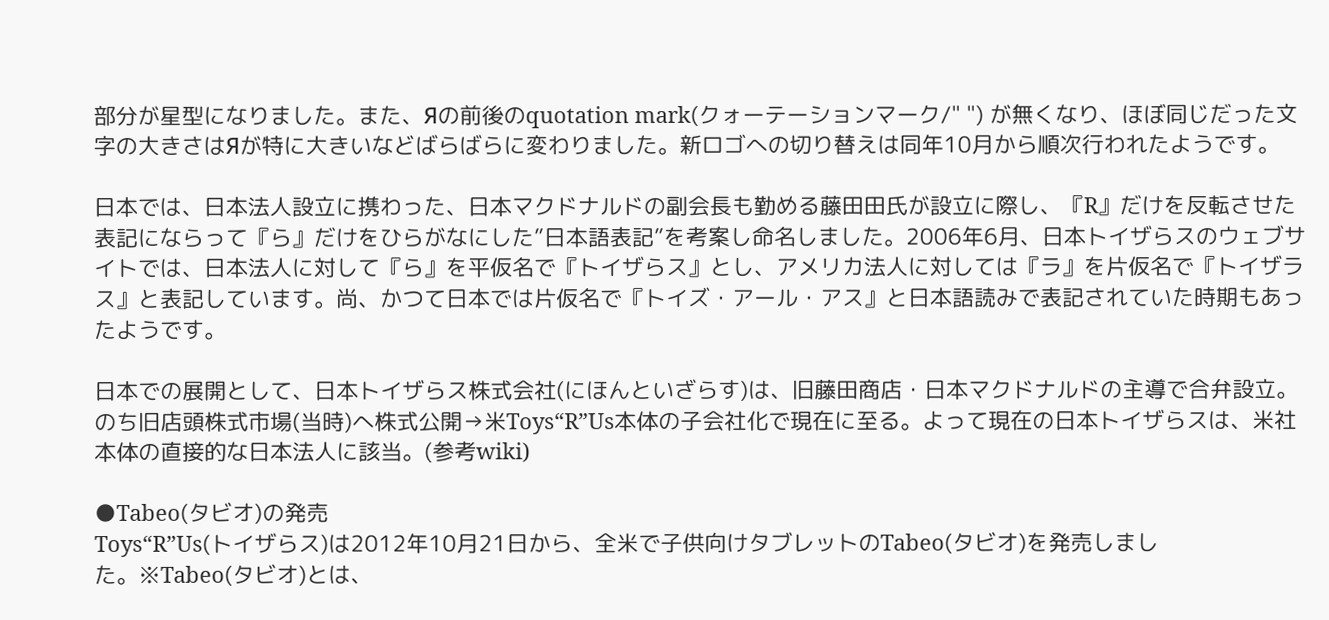部分が星型になりました。また、Яの前後のquotation mark(クォーテーションマーク/" ") が無くなり、ほぼ同じだった文字の大きさはЯが特に大きいなどばらばらに変わりました。新ロゴへの切り替えは同年10月から順次行われたようです。

日本では、日本法人設立に携わった、日本マクドナルドの副会長も勤める藤田田氏が設立に際し、『R』だけを反転させた表記にならって『ら』だけをひらがなにした”日本語表記”を考案し命名しました。2006年6月、日本トイザらスのウェブサイトでは、日本法人に対して『ら』を平仮名で『トイザらス』とし、アメリカ法人に対しては『ラ』を片仮名で『トイザラス』と表記しています。尚、かつて日本では片仮名で『トイズ・アール・アス』と日本語読みで表記されていた時期もあったようです。

日本での展開として、日本トイザらス株式会社(にほんといざらす)は、旧藤田商店・日本マクドナルドの主導で合弁設立。のち旧店頭株式市場(当時)へ株式公開→米Toys“R”Us本体の子会社化で現在に至る。よって現在の日本トイザらスは、米社本体の直接的な日本法人に該当。(参考wiki)

●Tabeo(タビオ)の発売
Toys“R”Us(トイザらス)は2012年10月21日から、全米で子供向けタブレットのTabeo(タビオ)を発売しました。※Tabeo(タビオ)とは、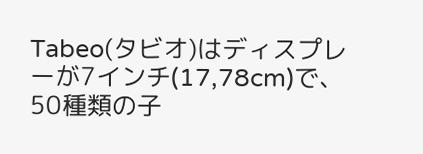Tabeo(タビオ)はディスプレーが7インチ(17,78cm)で、50種類の子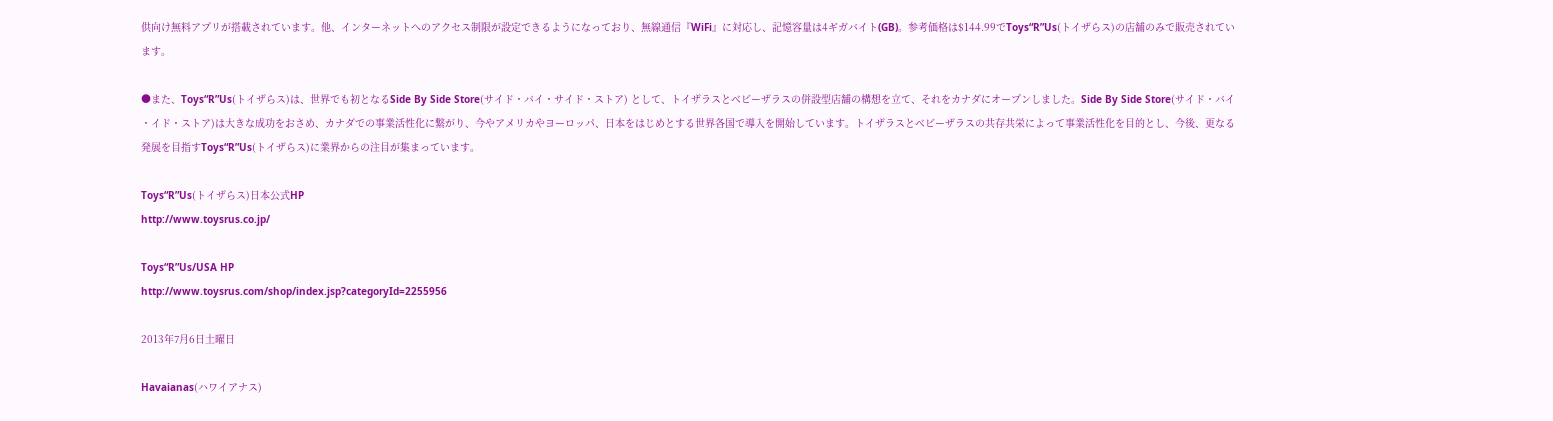供向け無料アプリが搭載されています。他、インターネットへのアクセス制限が設定できるようになっており、無線通信『WiFi』に対応し、記憶容量は4ギガバイト(GB)。参考価格は$144.99でToys“R”Us(トイザらス)の店舗のみで販売されています。

●また、Toys“R”Us(トイザらス)は、世界でも初となるSide By Side Store(サイド・バイ・サイド・ストア) として、トイザラスとベビーザラスの併設型店舗の構想を立て、それをカナダにオープンしました。Side By Side Store(サイド・バイ ・イド・ストア)は大きな成功をおさめ、カナダでの事業活性化に繋がり、今やアメリカやヨーロッパ、日本をはじめとする世界各国で導入を開始しています。トイザラスとベビーザラスの共存共栄によって事業活性化を目的とし、今後、更なる発展を目指すToys“R”Us(トイザらス)に業界からの注目が集まっています。

Toys“R”Us(トイザらス)日本公式HP
http://www.toysrus.co.jp/

Toys“R”Us/USA HP
http://www.toysrus.com/shop/index.jsp?categoryId=2255956

2013年7月6日土曜日

Havaianas(ハワイアナス)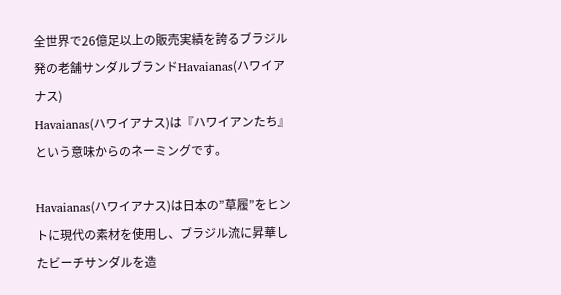全世界で26億足以上の販売実績を誇るブラジル発の老舗サンダルブランドHavaianas(ハワイアナス)
Havaianas(ハワイアナス)は『ハワイアンたち』という意味からのネーミングです。

Havaianas(ハワイアナス)は日本の”草履”をヒントに現代の素材を使用し、ブラジル流に昇華したビーチサンダルを造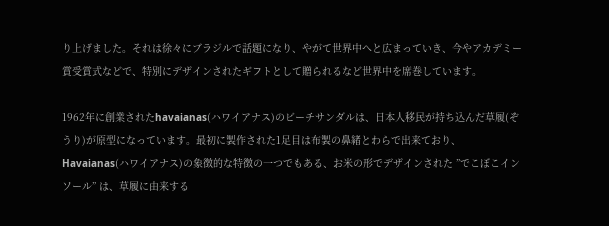り上げました。それは徐々にブラジルで話題になり、やがて世界中へと広まっていき、今やアカデミー賞受賞式などで、特別にデザインされたギフトとして贈られるなど世界中を席巻しています。

1962年に創業されたhavaianas(ハワイアナス)のビーチサンダルは、日本人移民が持ち込んだ草履(ぞうり)が原型になっています。最初に製作された1足目は布製の鼻緒とわらで出来ており、Havaianas(ハワイアナス)の象徴的な特徴の一つでもある、お米の形でデザインされた ”でこぼこインソール” は、草履に由来する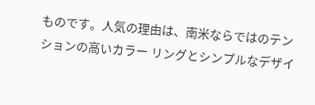ものです。人気の理由は、南米ならではのテンションの高いカラー リングとシンプルなデザイ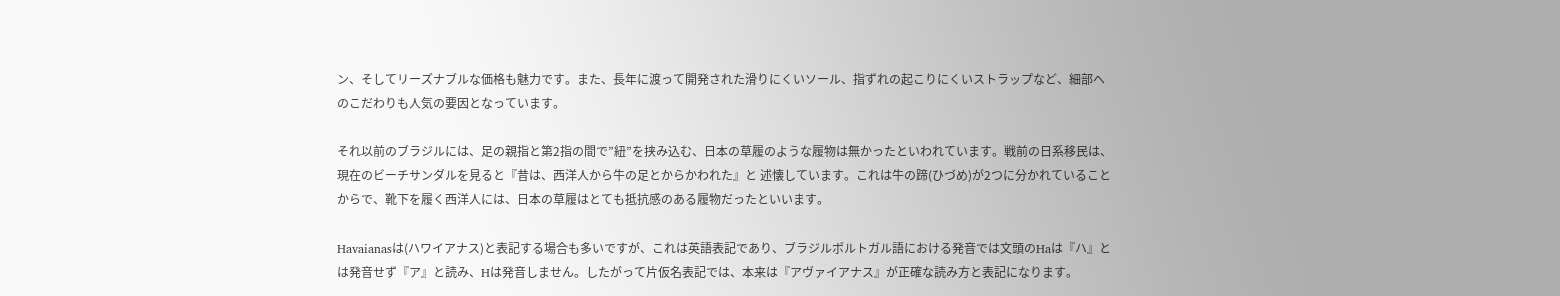ン、そしてリーズナブルな価格も魅力です。また、長年に渡って開発された滑りにくいソール、指ずれの起こりにくいストラップなど、細部へのこだわりも人気の要因となっています。

それ以前のブラジルには、足の親指と第2指の間で”紐”を挟み込む、日本の草履のような履物は無かったといわれています。戦前の日系移民は、現在のビーチサンダルを見ると『昔は、西洋人から牛の足とからかわれた』と 述懐しています。これは牛の蹄(ひづめ)が2つに分かれていることからで、靴下を履く西洋人には、日本の草履はとても抵抗感のある履物だったといいます。

Havaianasは(ハワイアナス)と表記する場合も多いですが、これは英語表記であり、ブラジルポルトガル語における発音では文頭のHaは『ハ』とは発音せず『ア』と読み、Hは発音しません。したがって片仮名表記では、本来は『アヴァイアナス』が正確な読み方と表記になります。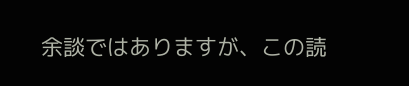余談ではありますが、この読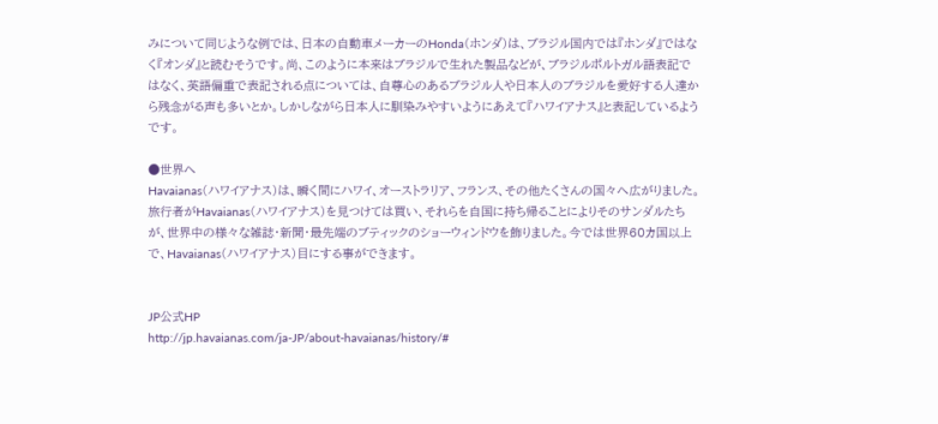みについて同じような例では、日本の自動車メーカーのHonda(ホンダ)は、ブラジル国内では『ホンダ』ではなく『オンダ』と読むそうです。尚、このように本来はブラジルで生れた製品などが、ブラジルポルトガル語表記ではなく、英語偏重で表記される点については、自尊心のあるブラジル人や日本人のブラジルを愛好する人達から残念がる声も多いとか。しかしながら日本人に馴染みやすいようにあえて『ハワイアナス』と表記しているようです。

●世界へ
Havaianas(ハワイアナス)は、瞬く間にハワイ、オーストラリア、フランス、その他たくさんの国々へ広がりました。旅行者がHavaianas(ハワイアナス)を見つけては買い、それらを自国に持ち帰ることによりそのサンダルたちが、世界中の様々な雑誌・新聞・最先端のブティックのショーウィンドウを飾りました。今では世界60カ国以上で、Havaianas(ハワイアナス)目にする事ができます。


JP公式HP
http://jp.havaianas.com/ja-JP/about-havaianas/history/#